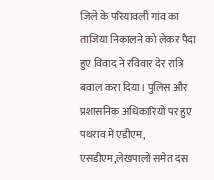जिले के परियावली गांव का ताजिया निकालने को लेकर पैदा हुए विवाद ने रविवार देर रात्रि बवाल करा दिया। पुलिस और प्रशासनिक अधिकारियों पर हुए पथराव में एडीएम, एसडीएम,लेखपालों समेत दस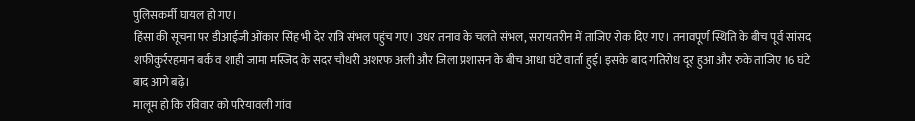पुलिसकर्मी घायल हो गए।
हिंसा की सूचना पर डीआईजी ओंकार सिंह भी देर रात्रि संभल पहुंच गए। उधर तनाव के चलते संभल, सरायतरीन में ताजिए रोक दिए गए। तनावपूर्ण स्थिति के बीच पूर्व सांसद शफीकुर्ररहमान बर्क व शाही जामा मस्जिद के सदर चौधरी अशरफ अली और जिला प्रशासन के बीच आधा घंटे वार्ता हुई। इसके बाद गतिरोध दूर हुआ और रुके ताजिए 16 घंटे बाद आगे बढ़े।
मालूम हो कि रविवार को परियावली गांव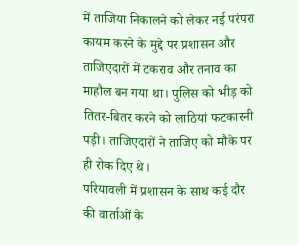में ताजिया निकालने को लेकर नई परंपरा कायम करने के मुद्दे पर प्रशासन और ताजिएदारों में टकराव और तनाव का माहौल बन गया था। पुलिस को भीड़ को तितर-बितर करने को लाठियां फटकारनी पड़ी। ताजिएदारों ने ताजिए को मौके पर ही रोक दिए थे।
परियावली में प्रशासन के साथ कई दौर की वार्ताओं के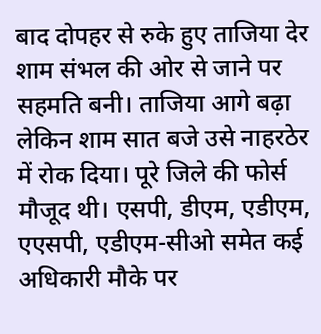बाद दोपहर से रुके हुए ताजिया देर शाम संभल की ओर से जाने पर सहमति बनी। ताजिया आगे बढ़ा लेकिन शाम सात बजे उसे नाहरठेर में रोक दिया। पूरे जिले की फोर्स मौजूद थी। एसपी, डीएम, एडीएम, एएसपी, एडीएम-सीओ समेत कई अधिकारी मौके पर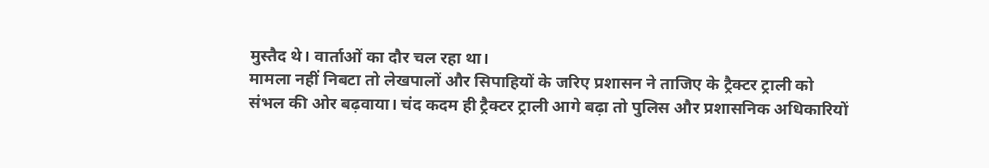मुस्तैद थे। वार्ताओं का दौर चल रहा था।
मामला नहीं निबटा तो लेखपालों और सिपाहियों के जरिए प्रशासन ने ताजिए के ट्रैक्टर ट्राली को संभल की ओर बढ़वाया। चंद कदम ही ट्रैक्टर ट्राली आगे बढ़ा तो पुलिस और प्रशासनिक अधिकारियों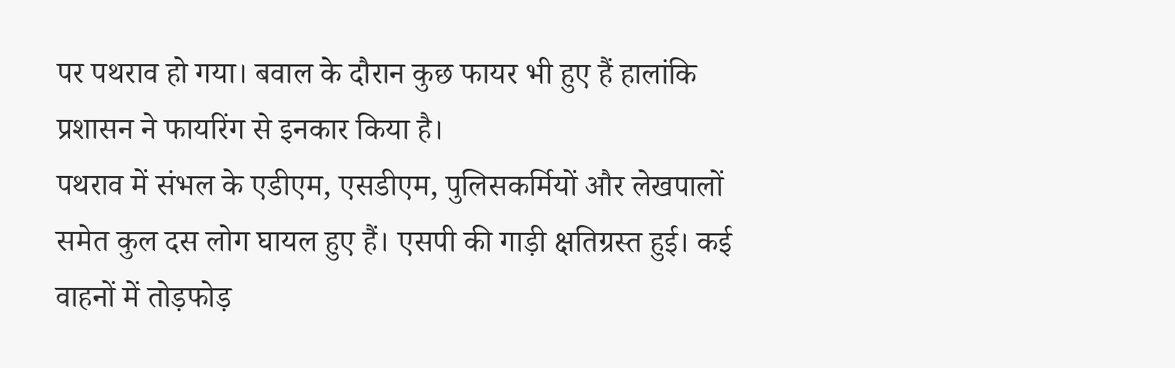पर पथराव हो गया। बवाल के दौरान कुछ फायर भी हुए हैं हालांकि प्रशासन ने फायरिंग से इनकार किया है।
पथराव में संभल के एडीएम, एसडीएम, पुलिसकर्मियों और लेखपालों समेत कुल दस लोग घायल हुए हैं। एसपी की गाड़ी क्षतिग्रस्त हुई। कई वाहनों में तोड़फोड़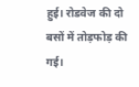हुई। रोडवेज की दो बसों में तोड़फोड़ की गई।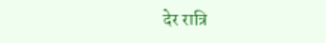देर रात्रि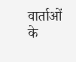वार्ताओं के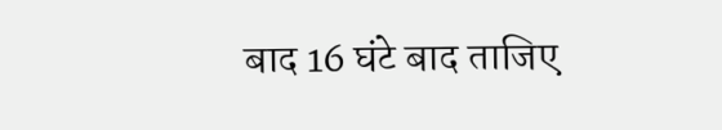बाद 16 घंटे बाद ताजिए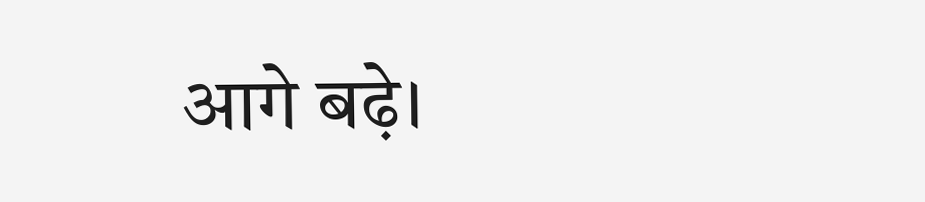आगे बढ़े।